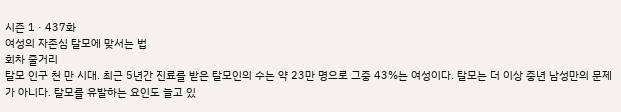시즌 1 · 437화
여성의 자존심 탈모에 맞서는 법
회차 줄거리
탈모 인구 천 만 시대. 최근 5년간 진료를 받은 탈모인의 수는 약 23만 명으로 그중 43%는 여성이다. 탈모는 더 이상 중년 남성만의 문제가 아니다. 탈모를 유발하는 요인도 늘고 있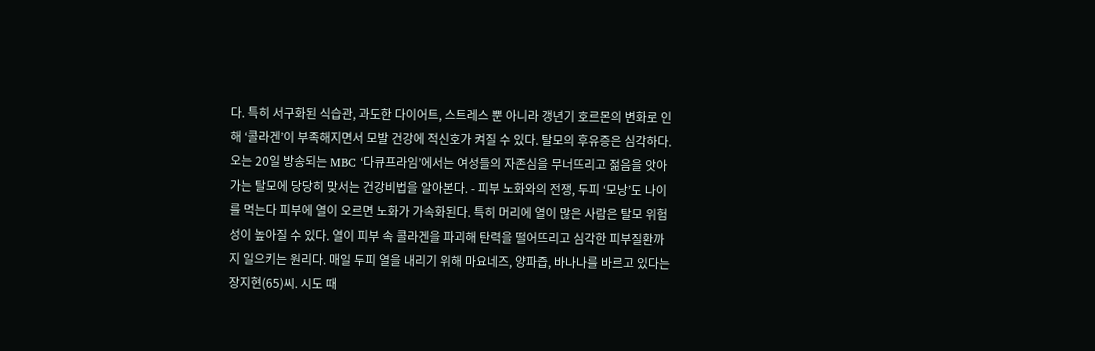다. 특히 서구화된 식습관, 과도한 다이어트, 스트레스 뿐 아니라 갱년기 호르몬의 변화로 인해 ‘콜라겐’이 부족해지면서 모발 건강에 적신호가 켜질 수 있다. 탈모의 후유증은 심각하다. 오는 20일 방송되는 MBC ‘다큐프라임’에서는 여성들의 자존심을 무너뜨리고 젊음을 앗아가는 탈모에 당당히 맞서는 건강비법을 알아본다. - 피부 노화와의 전쟁, 두피 ‘모낭’도 나이를 먹는다 피부에 열이 오르면 노화가 가속화된다. 특히 머리에 열이 많은 사람은 탈모 위험성이 높아질 수 있다. 열이 피부 속 콜라겐을 파괴해 탄력을 떨어뜨리고 심각한 피부질환까지 일으키는 원리다. 매일 두피 열을 내리기 위해 마요네즈, 양파즙, 바나나를 바르고 있다는 장지현(65)씨. 시도 때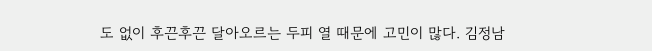도 없이 후끈후끈 달아오르는 두피 열 때문에 고민이 많다. 김정남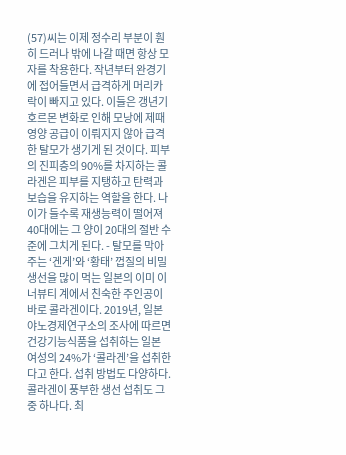(57)씨는 이제 정수리 부분이 훤히 드러나 밖에 나갈 때면 항상 모자를 착용한다. 작년부터 완경기에 접어들면서 급격하게 머리카락이 빠지고 있다. 이들은 갱년기 호르몬 변화로 인해 모낭에 제때 영양 공급이 이뤄지지 않아 급격한 탈모가 생기게 된 것이다. 피부의 진피층의 90%를 차지하는 콜라겐은 피부를 지탱하고 탄력과 보습을 유지하는 역할을 한다. 나이가 들수록 재생능력이 떨어져 40대에는 그 양이 20대의 절반 수준에 그치게 된다. - 탈모를 막아주는 ‘겐게’와 ‘황태’ 껍질의 비밀 생선을 많이 먹는 일본의 이미 이너뷰티 계에서 친숙한 주인공이 바로 콜라겐이다. 2019년, 일본 야노경제연구소의 조사에 따르면 건강기능식품을 섭취하는 일본 여성의 24%가 ‘콜라겐’을 섭취한다고 한다. 섭취 방법도 다양하다. 콜라겐이 풍부한 생선 섭취도 그중 하나다. 최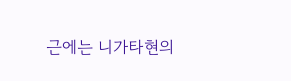근에는 니가타현의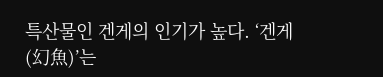특산물인 겐게의 인기가 높다. ‘겐게(幻魚)’는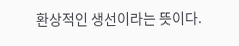환상적인 생선이라는 뜻이다.